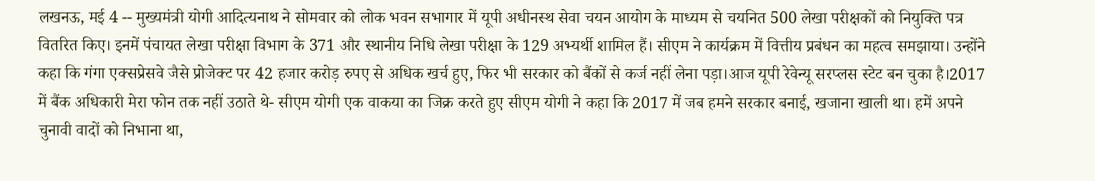लखनऊ, मई 4 -- मुख्यमंत्री योगी आदित्यनाथ ने सोमवार को लोक भवन सभागार में यूपी अधीनस्थ सेवा चयन आयोग के माध्यम से चयनित 500 लेखा परीक्षकों को नियुक्ति पत्र वितरित किए। इनमें पंचायत लेखा परीक्षा विभाग के 371 और स्थानीय निधि लेखा परीक्षा के 129 अभ्यर्थी शामिल हैं। सीएम ने कार्यक्रम में वित्तीय प्रबंधन का महत्व समझाया। उन्होंने कहा कि गंगा एक्सप्रेसवे जैसे प्रोजेक्ट पर 42 हजार करोड़ रुपए से अधिक खर्च हुए, फिर भी सरकार को बैंकों से कर्ज नहीं लेना पड़ा।आज यूपी रेवेन्यू सरप्लस स्टेट बन चुका है।2017 में बैंक अधिकारी मेरा फोन तक नहीं उठाते थे- सीएम योगी एक वाकया का जिक्र करते हुए सीएम योगी ने कहा कि 2017 में जब हमने सरकार बनाई, खजाना खाली था। हमें अपने चुनावी वादों को निभाना था,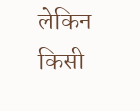लेकिन किसी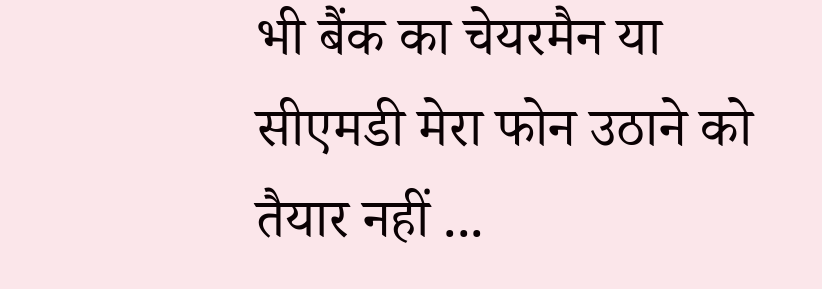भी बैंक का चेयरमैन या सीएमडी मेरा फोन उठाने को तैयार नहीं ...